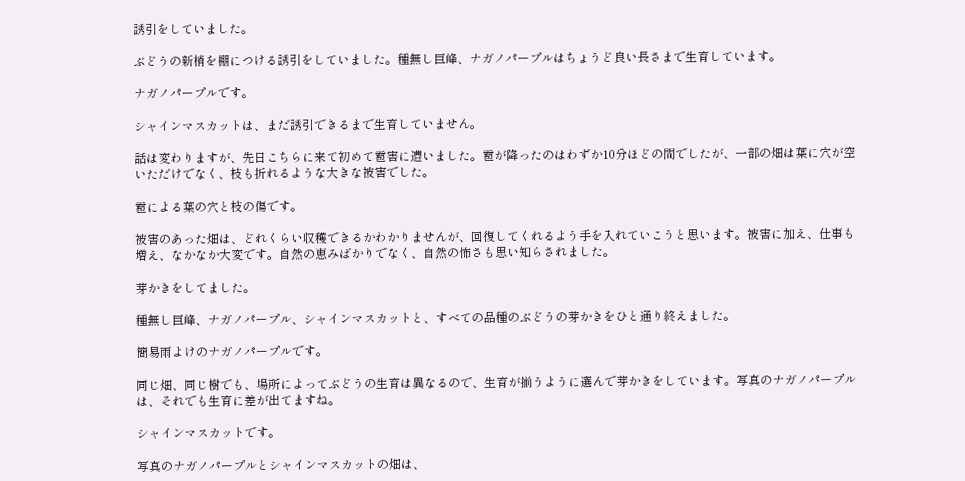誘引をしていました。

ぶどうの新梢を棚につける誘引をしていました。種無し巨峰、ナガノパープルはちょうど良い長さまで生育しています。

ナガノパープルです。

シャインマスカットは、まだ誘引できるまで生育していません。

話は変わりますが、先日こちらに来て初めて雹害に遭いました。雹が降ったのはわずか10分ほどの間でしたが、一部の畑は葉に穴が空いただけでなく、枝も折れるような大きな被害でした。

雹による葉の穴と枝の傷です。

被害のあった畑は、どれくらい収穫できるかわかりませんが、回復してくれるよう手を入れていこうと思います。被害に加え、仕事も増え、なかなか大変です。自然の恵みばかりでなく、自然の怖さも思い知らされました。

芽かきをしてました。

種無し巨峰、ナガノパープル、シャインマスカットと、すべての品種のぶどうの芽かきをひと通り終えました。

簡易雨よけのナガノパープルです。

同じ畑、同じ樹でも、場所によってぶどうの生育は異なるので、生育が揃うように選んで芽かきをしています。写真のナガノパープルは、それでも生育に差が出てますね。

シャインマスカットです。

写真のナガノパープルとシャインマスカットの畑は、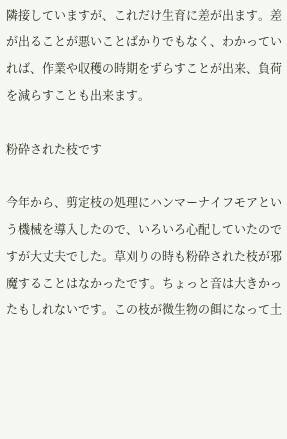隣接していますが、これだけ生育に差が出ます。差が出ることが悪いことばかりでもなく、わかっていれば、作業や収穫の時期をずらすことが出来、負荷を減らすことも出来ます。

粉砕された枝です

今年から、剪定枝の処理にハンマーナイフモアという機械を導入したので、いろいろ心配していたのですが大丈夫でした。草刈りの時も粉砕された枝が邪魔することはなかったです。ちょっと音は大きかったもしれないです。この枝が微生物の餌になって土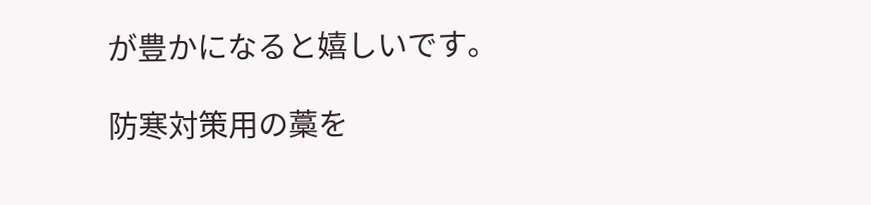が豊かになると嬉しいです。

防寒対策用の藁を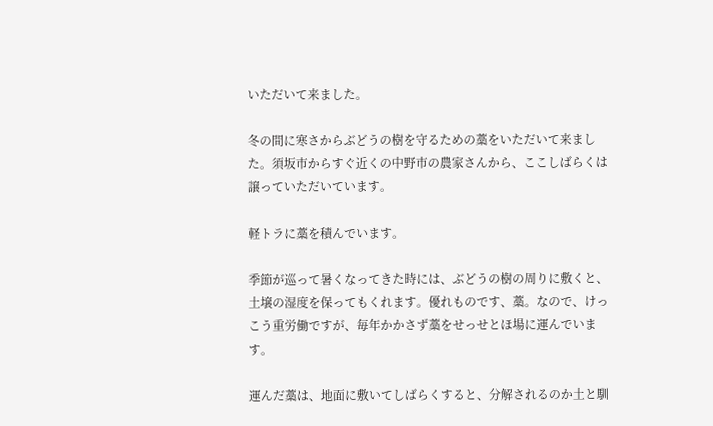いただいて来ました。

冬の間に寒さからぶどうの樹を守るための藁をいただいて来ました。須坂市からすぐ近くの中野市の農家さんから、ここしばらくは譲っていただいています。

軽トラに藁を積んでいます。

季節が巡って暑くなってきた時には、ぶどうの樹の周りに敷くと、土壌の湿度を保ってもくれます。優れものです、藁。なので、けっこう重労働ですが、毎年かかさず藁をせっせとほ場に運んでいます。

運んだ藁は、地面に敷いてしばらくすると、分解されるのか土と馴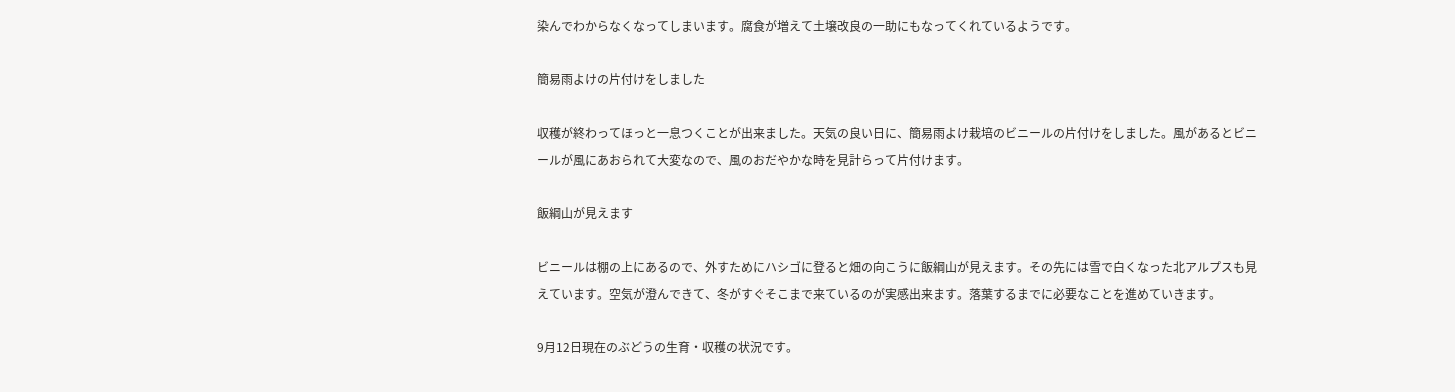染んでわからなくなってしまいます。腐食が増えて土壌改良の一助にもなってくれているようです。

簡易雨よけの片付けをしました

収穫が終わってほっと一息つくことが出来ました。天気の良い日に、簡易雨よけ栽培のビニールの片付けをしました。風があるとビニールが風にあおられて大変なので、風のおだやかな時を見計らって片付けます。

飯綱山が見えます

ビニールは棚の上にあるので、外すためにハシゴに登ると畑の向こうに飯綱山が見えます。その先には雪で白くなった北アルプスも見えています。空気が澄んできて、冬がすぐそこまで来ているのが実感出来ます。落葉するまでに必要なことを進めていきます。

9月12日現在のぶどうの生育・収穫の状況です。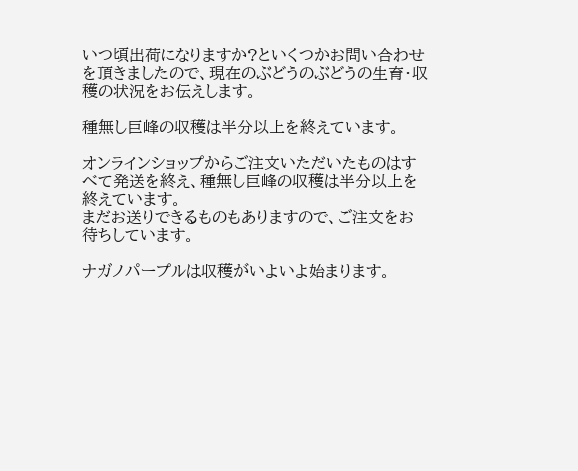いつ頃出荷になりますか?といくつかお問い合わせを頂きましたので、現在のぶどうのぶどうの生育・収穫の状況をお伝えします。

種無し巨峰の収穫は半分以上を終えています。

オンラインショップからご注文いただいたものはすべて発送を終え、種無し巨峰の収穫は半分以上を終えています。
まだお送りできるものもありますので、ご注文をお待ちしています。

ナガノパープルは収穫がいよいよ始まります。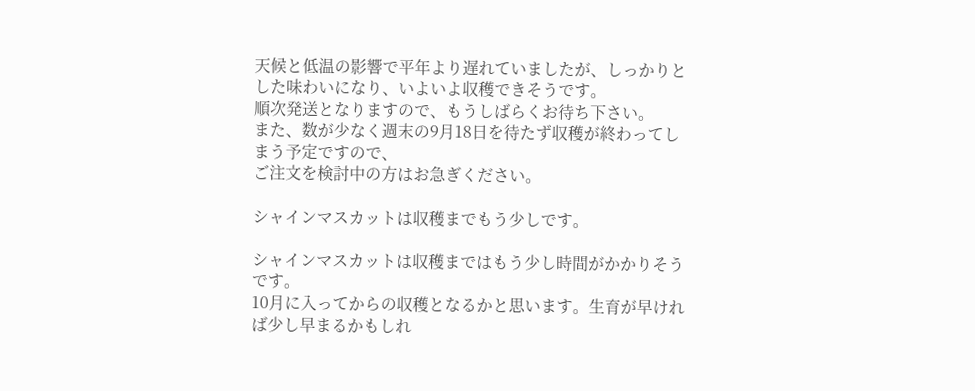天候と低温の影響で平年より遅れていましたが、しっかりとした味わいになり、いよいよ収穫できそうです。
順次発送となりますので、もうしばらくお待ち下さい。
また、数が少なく週末の9月18日を待たず収穫が終わってしまう予定ですので、
ご注文を検討中の方はお急ぎください。

シャインマスカットは収穫までもう少しです。

シャインマスカットは収穫まではもう少し時間がかかりそうです。
10月に入ってからの収穫となるかと思います。生育が早ければ少し早まるかもしれ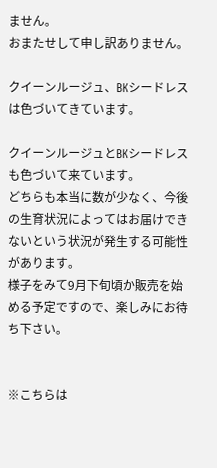ません。
おまたせして申し訳ありません。

クイーンルージュ、BKシードレスは色づいてきています。

クイーンルージュとBKシードレスも色づいて来ています。
どちらも本当に数が少なく、今後の生育状況によってはお届けできないという状況が発生する可能性があります。
様子をみて9月下旬頃か販売を始める予定ですので、楽しみにお待ち下さい。


※こちらは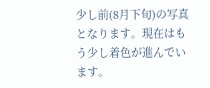少し前(8月下旬)の写真となります。現在はもう少し着色が進んでいます。